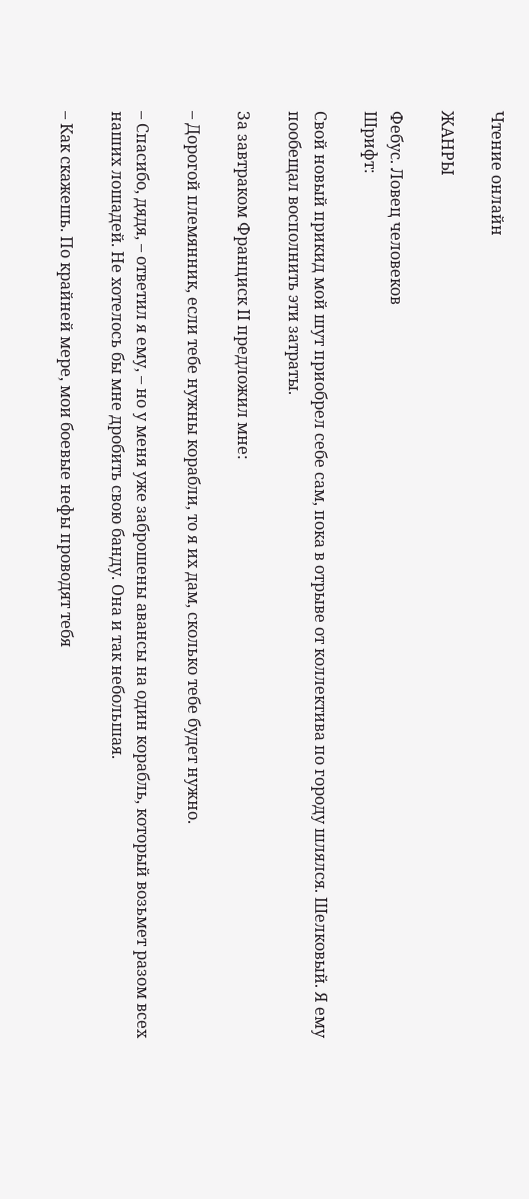Чтение онлайн

ЖАНРЫ

Фебус. Ловец человеков
Шрифт:

Свой новый прикид мой шут приобрел себе сам, пока в отрыве от коллектива по городу шлялся. Шелковый. Я ему пообещал восполнить эти затраты.

За завтраком Франциск II предложил мне:

– Дорогой племянник, если тебе нужны корабли, то я их дам, сколько тебе будет нужно.

– Спасибо, дядя, – ответил я ему, – но у меня уже заброшены авансы на один корабль, который возьмет разом всех наших лошадей. Не хотелось бы мне дробить свою банду. Она и так небольшая.

– Как скажешь. По крайней мере, мои боевые нефы проводят тебя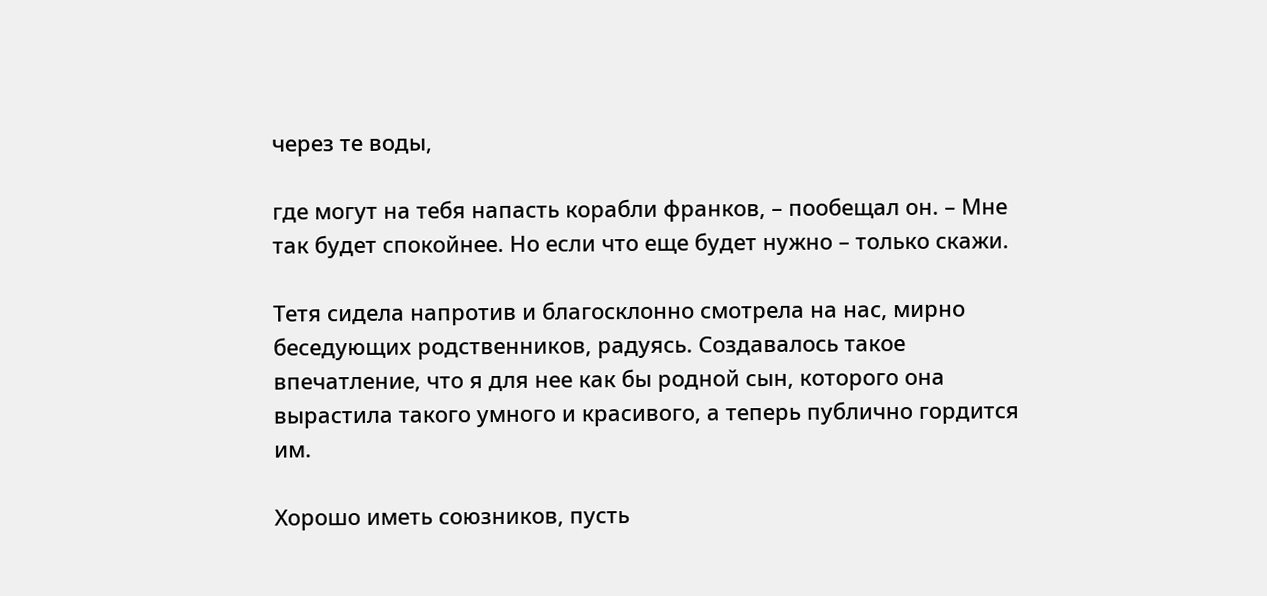через те воды,

где могут на тебя напасть корабли франков, – пообещал он. – Мне так будет спокойнее. Но если что еще будет нужно – только скажи.

Тетя сидела напротив и благосклонно смотрела на нас, мирно беседующих родственников, радуясь. Создавалось такое впечатление, что я для нее как бы родной сын, которого она вырастила такого умного и красивого, а теперь публично гордится им.

Хорошо иметь союзников, пусть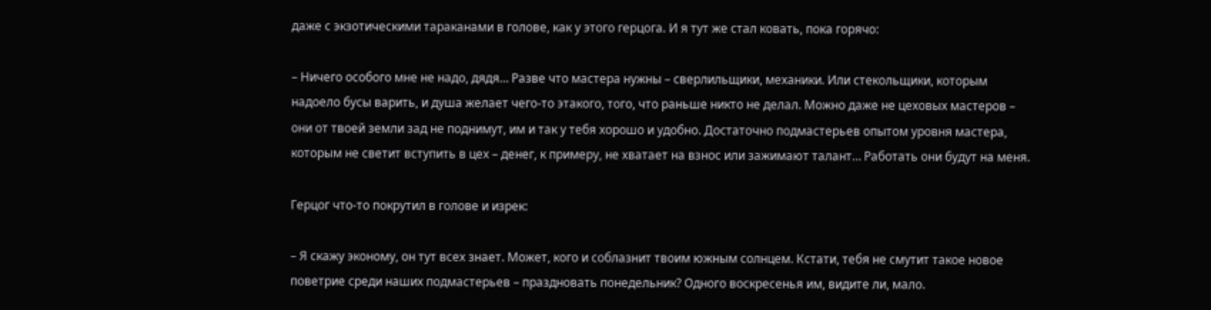даже с экзотическими тараканами в голове, как у этого герцога. И я тут же стал ковать, пока горячо:

– Ничего особого мне не надо, дядя… Разве что мастера нужны – сверлильщики, механики. Или стекольщики, которым надоело бусы варить, и душа желает чего-то этакого, того, что раньше никто не делал. Можно даже не цеховых мастеров – они от твоей земли зад не поднимут, им и так у тебя хорошо и удобно. Достаточно подмастерьев опытом уровня мастера, которым не светит вступить в цех – денег, к примеру, не хватает на взнос или зажимают талант… Работать они будут на меня.

Герцог что-то покрутил в голове и изрек:

– Я скажу эконому, он тут всех знает. Может, кого и соблазнит твоим южным солнцем. Кстати, тебя не смутит такое новое поветрие среди наших подмастерьев – праздновать понедельник? Одного воскресенья им, видите ли, мало.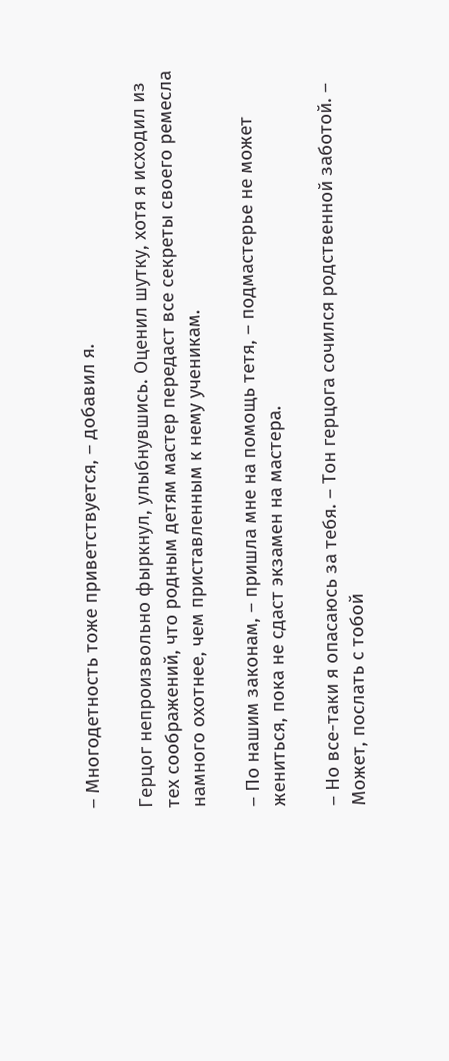– Многодетность тоже приветствуется, – добавил я.

Герцог непроизвольно фыркнул, улыбнувшись. Оценил шутку, хотя я исходил из тех соображений, что родным детям мастер передаст все секреты своего ремесла намного охотнее, чем приставленным к нему ученикам.

– По нашим законам, – пришла мне на помощь тетя, – подмастерье не может жениться, пока не сдаст экзамен на мастера.

– Но все-таки я опасаюсь за тебя. – Тон герцога сочился родственной заботой. – Может, послать с тобой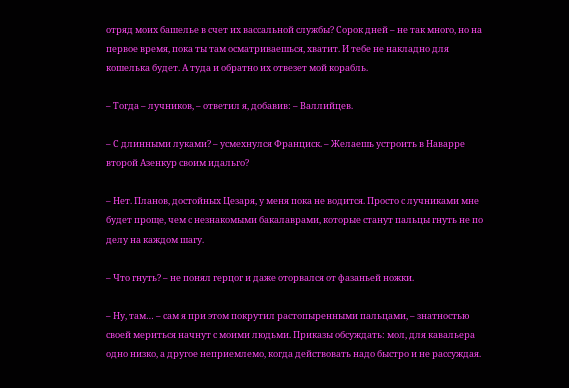отряд моих башелье в счет их вассальной службы? Сорок дней – не так много, но на первое время, пока ты там осматриваешься, хватит. И тебе не накладно для кошелька будет. А туда и обратно их отвезет мой корабль.

– Тогда – лучников, – ответил я, добавив: – Валлийцев.

– С длинными луками? – усмехнулся Франциск. – Желаешь устроить в Наварре второй Азенкур своим идальго?

– Нет. Планов, достойных Цезаря, у меня пока не водится. Просто с лучниками мне будет проще, чем с незнакомыми бакалаврами, которые станут пальцы гнуть не по делу на каждом шагу.

– Что гнуть? – не понял герцог и даже оторвался от фазаньей ножки.

– Ну, там… – сам я при этом покрутил растопыренными пальцами, – знатностью своей мериться начнут с моими людьми. Приказы обсуждать: мол, для кавальера одно низко, а другое неприемлемо, когда действовать надо быстро и не рассуждая.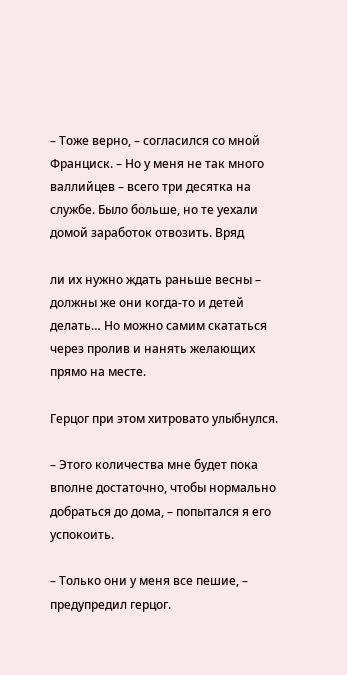– Тоже верно, – согласился со мной Франциск. – Но у меня не так много валлийцев – всего три десятка на службе. Было больше, но те уехали домой заработок отвозить. Вряд

ли их нужно ждать раньше весны – должны же они когда-то и детей делать… Но можно самим скататься через пролив и нанять желающих прямо на месте.

Герцог при этом хитровато улыбнулся.

– Этого количества мне будет пока вполне достаточно, чтобы нормально добраться до дома, – попытался я его успокоить.

– Только они у меня все пешие, – предупредил герцог.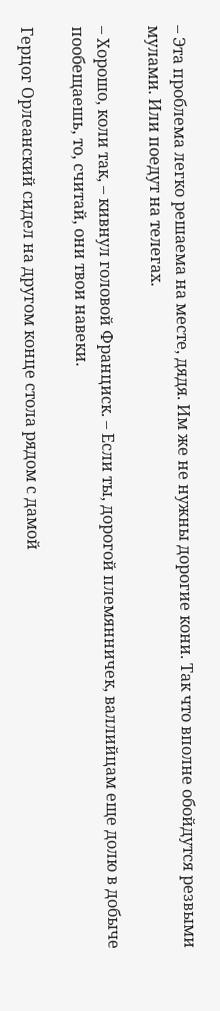– Эта проблема легко решаема на месте, дядя. Им же не нужны дорогие кони. Так что вполне обойдутся резвыми мулами. Или поедут на телегах.

– Хорошо, коли так, – кивнул головой Франциск. – Если ты, дорогой племянничек, валлийцам еще долю в добыче пообещаешь, то, считай, они твои навеки.

Герцог Орлеанский сидел на другом конце стола рядом с дамой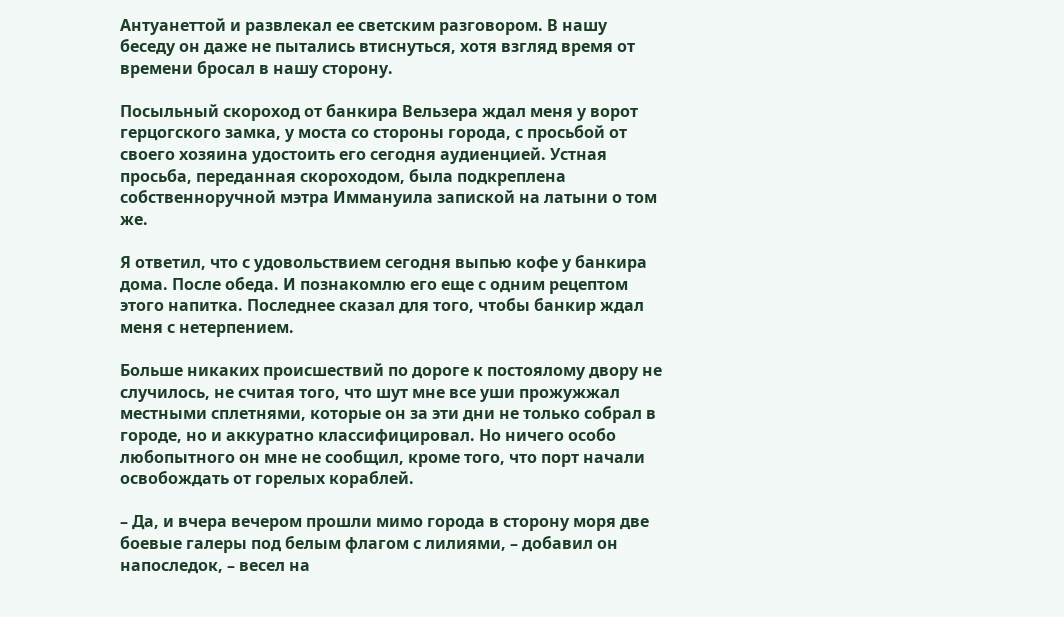Антуанеттой и развлекал ее светским разговором. В нашу беседу он даже не пытались втиснуться, хотя взгляд время от времени бросал в нашу сторону.

Посыльный скороход от банкира Вельзера ждал меня у ворот герцогского замка, у моста со стороны города, с просьбой от своего хозяина удостоить его сегодня аудиенцией. Устная просьба, переданная скороходом, была подкреплена собственноручной мэтра Иммануила запиской на латыни о том же.

Я ответил, что с удовольствием сегодня выпью кофе у банкира дома. После обеда. И познакомлю его еще с одним рецептом этого напитка. Последнее сказал для того, чтобы банкир ждал меня с нетерпением.

Больше никаких происшествий по дороге к постоялому двору не случилось, не считая того, что шут мне все уши прожужжал местными сплетнями, которые он за эти дни не только собрал в городе, но и аккуратно классифицировал. Но ничего особо любопытного он мне не сообщил, кроме того, что порт начали освобождать от горелых кораблей.

– Да, и вчера вечером прошли мимо города в сторону моря две боевые галеры под белым флагом с лилиями, – добавил он напоследок, – весел на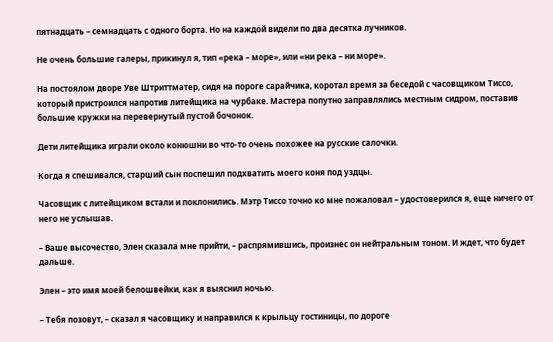пятнадцать – семнадцать с одного борта. Но на каждой видели по два десятка лучников.

Не очень большие галеры, прикинул я, тип «река – море», или «ни река – ни море».

На постоялом дворе Уве Штриттматер, сидя на пороге сарайчика, коротал время за беседой с часовщиком Тиссо, который пристроился напротив литейщика на чурбаке. Мастера попутно заправлялись местным сидром, поставив большие кружки на перевернутый пустой бочонок.

Дети литейщика играли около конюшни во что-то очень похожее на русские салочки.

Когда я спешивался, старший сын поспешил подхватить моего коня под уздцы.

Часовщик с литейщиком встали и поклонились. Мэтр Тиссо точно ко мне пожаловал – удостоверился я, еще ничего от него не услышав.

– Ваше высочество, Элен сказала мне прийти, – распрямившись, произнес он нейтральным тоном. И ждет, что будет дальше.

Элен – это имя моей белошвейки, как я выяснил ночью.

– Тебя позовут, – сказал я часовщику и направился к крыльцу гостиницы, по дороге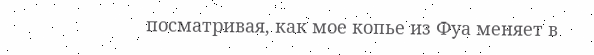посматривая, как мое копье из Фуа меняет в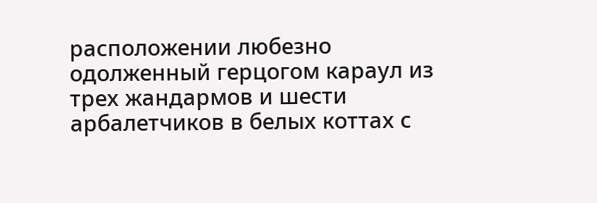расположении любезно одолженный герцогом караул из трех жандармов и шести арбалетчиков в белых коттах с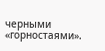черными «горностаями».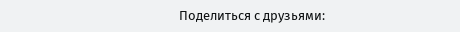Поделиться с друзьями: